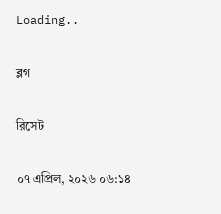Loading..

ব্লগ

রিসেট

০৭ এপ্রিল, ২০২৬ ০৬:১৪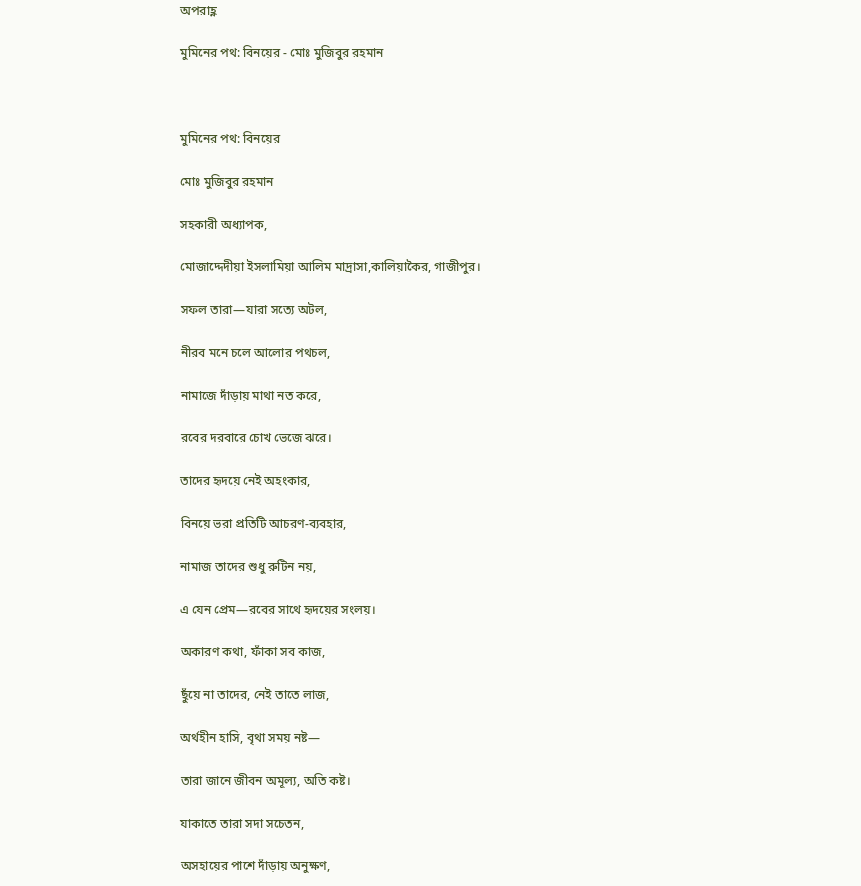অপরাহ্ণ

মুমিনের পথ: বিনয়ের - মোঃ মুজিবুর রহমান



মুমিনের পথ: বিনয়ের

মোঃ মুজিবুর রহমান

সহকারী অধ্যাপক,

মোজাদ্দেদীয়া ইসলামিয়া আলিম মাদ্রাসা,কালিয়াকৈর, গাজীপুর।

সফল তারা—যারা সত্যে অটল,

নীরব মনে চলে আলোর পথচল,

নামাজে দাঁড়ায় মাথা নত করে,

রবের দরবারে চোখ ভেজে ঝরে।

তাদের হৃদয়ে নেই অহংকার,

বিনয়ে ভরা প্রতিটি আচরণ-ব্যবহার,

নামাজ তাদের শুধু রুটিন নয়,

এ যেন প্রেম—রবের সাথে হৃদয়ের সংলয়।

অকারণ কথা, ফাঁকা সব কাজ,

ছুঁয়ে না তাদের, নেই তাতে লাজ,

অর্থহীন হাসি, বৃথা সময় নষ্ট—

তারা জানে জীবন অমূল্য, অতি কষ্ট।

যাকাতে তারা সদা সচেতন,

অসহায়ের পাশে দাঁড়ায় অনুক্ষণ,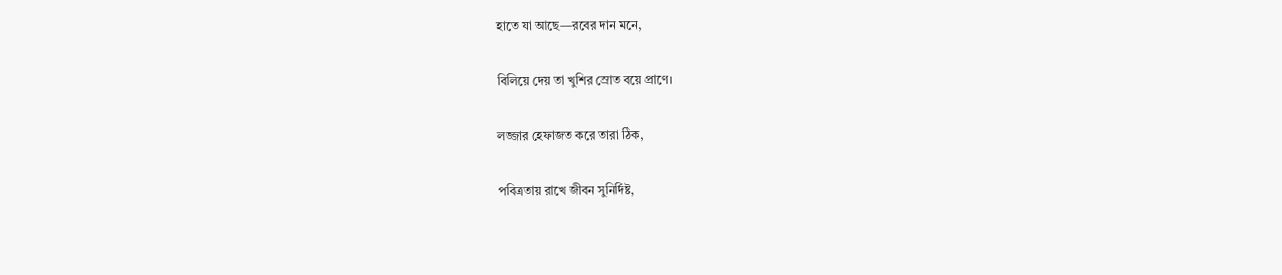হাতে যা আছে—রবের দান মনে,

বিলিয়ে দেয় তা খুশির স্রোত বয়ে প্রাণে।

লজ্জার হেফাজত করে তারা ঠিক,

পবিত্রতায় রাখে জীবন সুনির্দিষ্ট,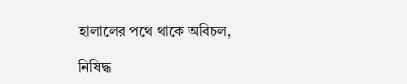হালালের পথে থাকে অবিচল,

নিষিদ্ধ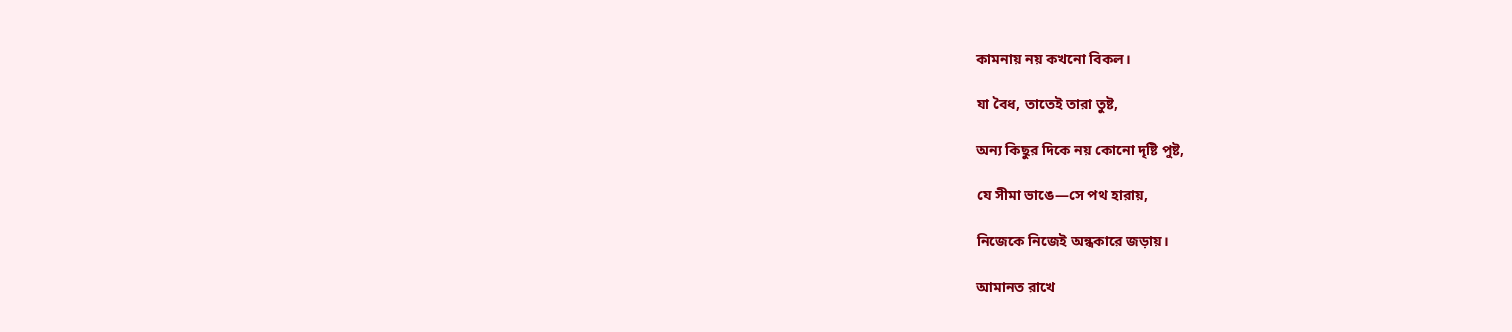কামনায় নয় কখনো বিকল।

যা বৈধ, তাতেই তারা তুষ্ট,

অন্য কিছুর দিকে নয় কোনো দৃষ্টি পুষ্ট,

যে সীমা ভাঙে—সে পথ হারায়,

নিজেকে নিজেই অন্ধকারে জড়ায়।

আমানত রাখে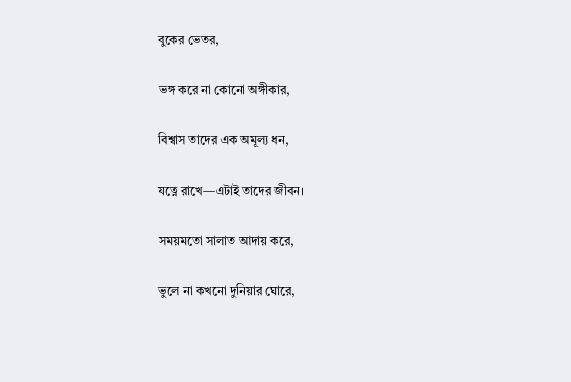বুকের ভেতর,

ভঙ্গ করে না কোনো অঙ্গীকার,

বিশ্বাস তাদের এক অমূল্য ধন,

যত্নে রাখে—এটাই তাদের জীবন।

সময়মতো সালাত আদায় করে,

ভুলে না কখনো দুনিয়ার ঘোরে,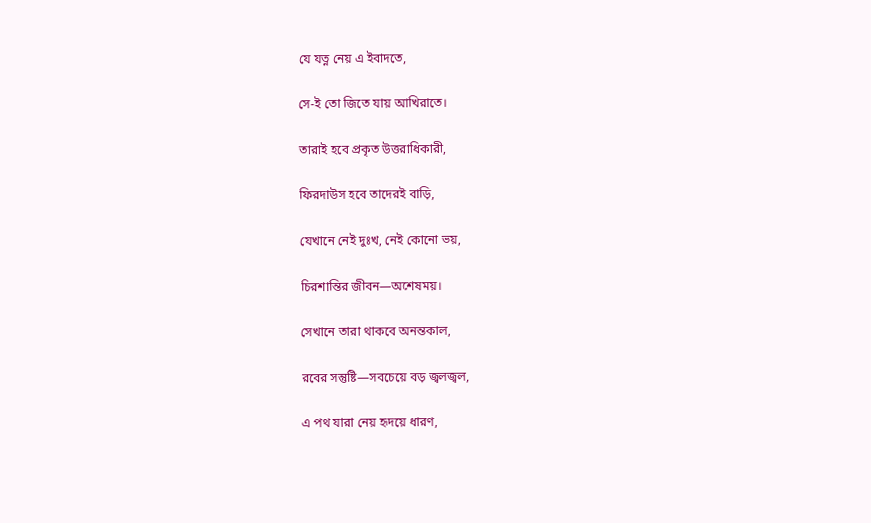যে যত্ন নেয় এ ইবাদতে,

সে-ই তো জিতে যায় আখিরাতে।

তারাই হবে প্রকৃত উত্তরাধিকারী,

ফিরদাউস হবে তাদেরই বাড়ি,

যেখানে নেই দুঃখ, নেই কোনো ভয়,

চিরশান্তির জীবন—অশেষময়।

সেখানে তারা থাকবে অনন্তকাল,

রবের সন্তুষ্টি—সবচেয়ে বড় জ্বলজ্বল,

এ পথ যারা নেয় হৃদয়ে ধারণ,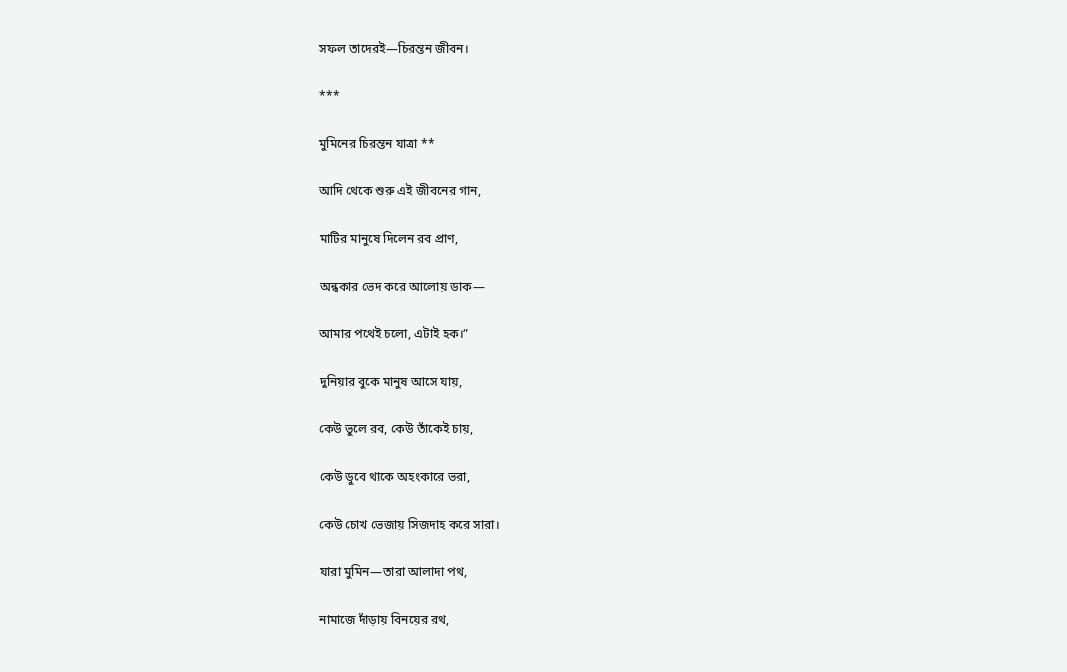সফল তাদেরই—চিরন্তন জীবন।

***

মুমিনের চিরন্তন যাত্রা **

আদি থেকে শুরু এই জীবনের গান,

মাটির মানুষে দিলেন রব প্রাণ,

অন্ধকার ভেদ করে আলোয় ডাক—

আমার পথেই চলো, এটাই হক।”

দুনিয়ার বুকে মানুষ আসে যায়,

কেউ ভুলে রব, কেউ তাঁকেই চায়,

কেউ ডুবে থাকে অহংকারে ভরা,

কেউ চোখ ভেজায় সিজদাহ করে সারা।

যারা মুমিন—তারা আলাদা পথ,

নামাজে দাঁড়ায় বিনয়ের রথ,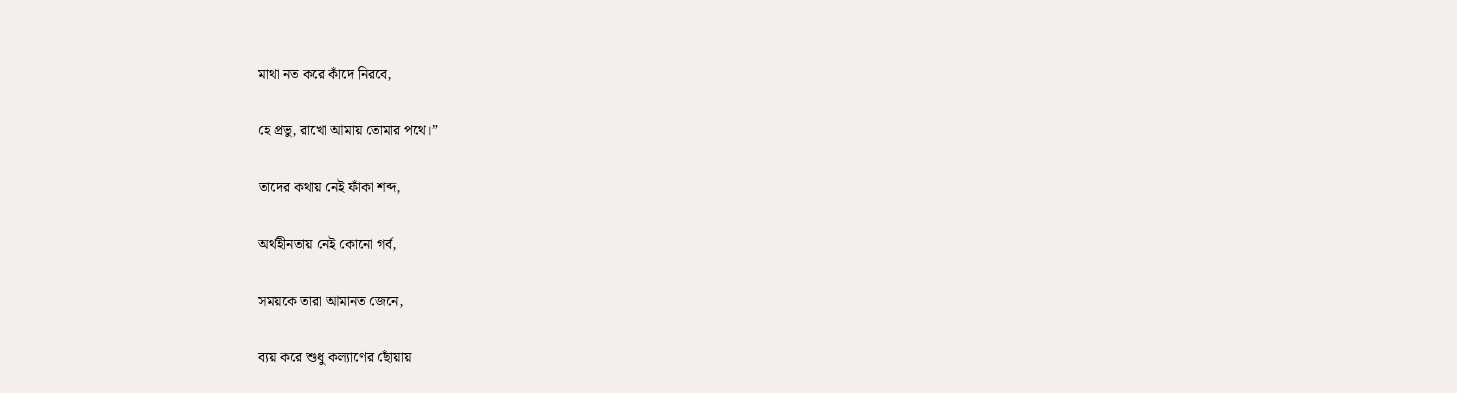মাথা নত করে কাঁদে নিরবে,

হে প্রভু, রাখো আমায় তোমার পথে।”

তাদের কথায় নেই ফাঁকা শব্দ,

অর্থহীনতায় নেই কোনো গর্ব,

সময়কে তারা আমানত জেনে,

ব্যয় করে শুধু কল্যাণের ছোঁয়ায়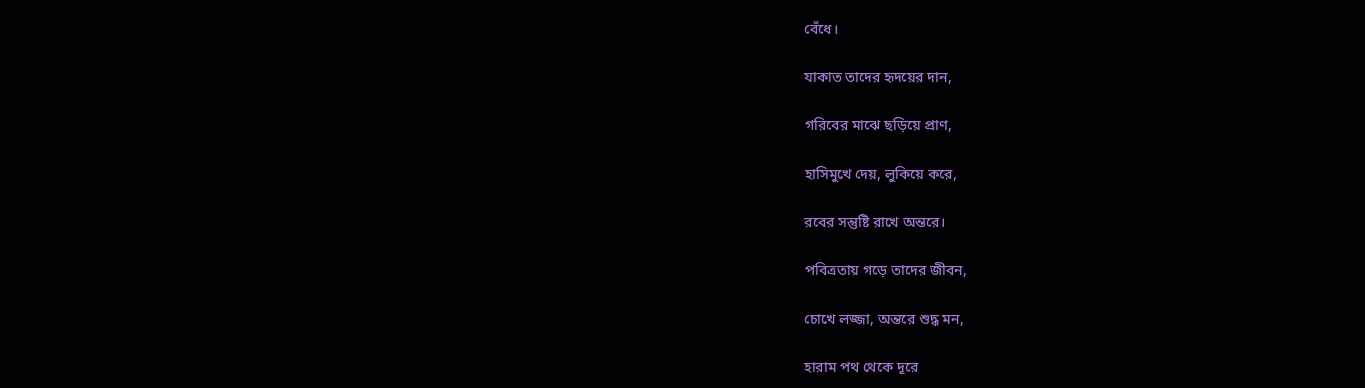বেঁধে।

যাকাত তাদের হৃদয়ের দান,

গরিবের মাঝে ছড়িয়ে প্রাণ,

হাসিমুখে দেয়, লুকিয়ে করে,

রবের সন্তুষ্টি রাখে অন্তরে।

পবিত্রতায় গড়ে তাদের জীবন,

চোখে লজ্জা, অন্তরে শুদ্ধ মন,

হারাম পথ থেকে দূরে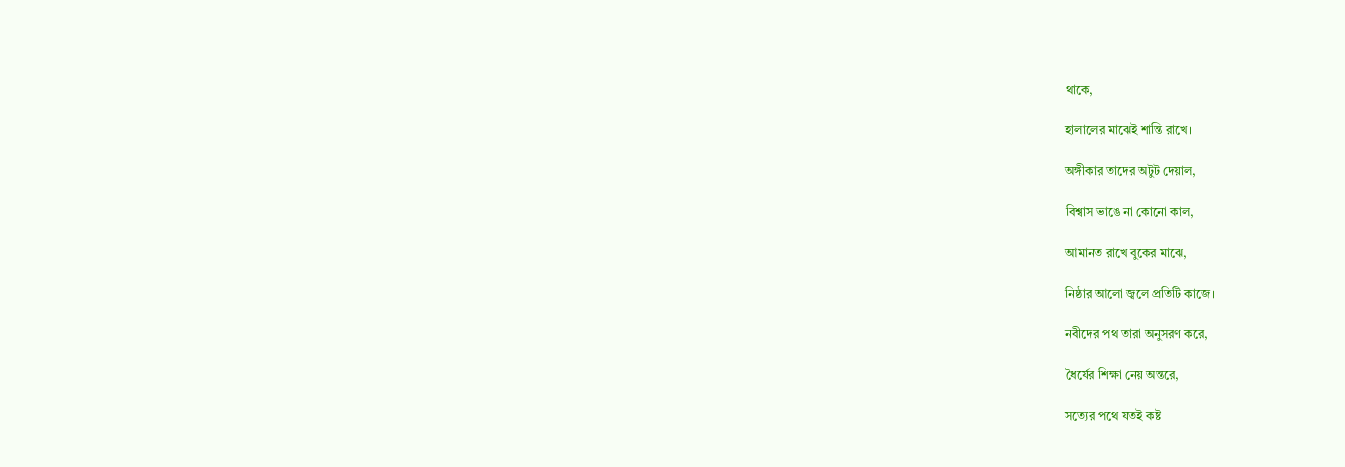থাকে,

হালালের মাঝেই শান্তি রাখে।

অঙ্গীকার তাদের অটুট দেয়াল,

বিশ্বাস ভাঙে না কোনো কাল,

আমানত রাখে বুকের মাঝে,

নিষ্ঠার আলো জ্বলে প্রতিটি কাজে।

নবীদের পথ তারা অনুসরণ করে,

ধৈর্যের শিক্ষা নেয় অন্তরে,

সত্যের পথে যতই কষ্ট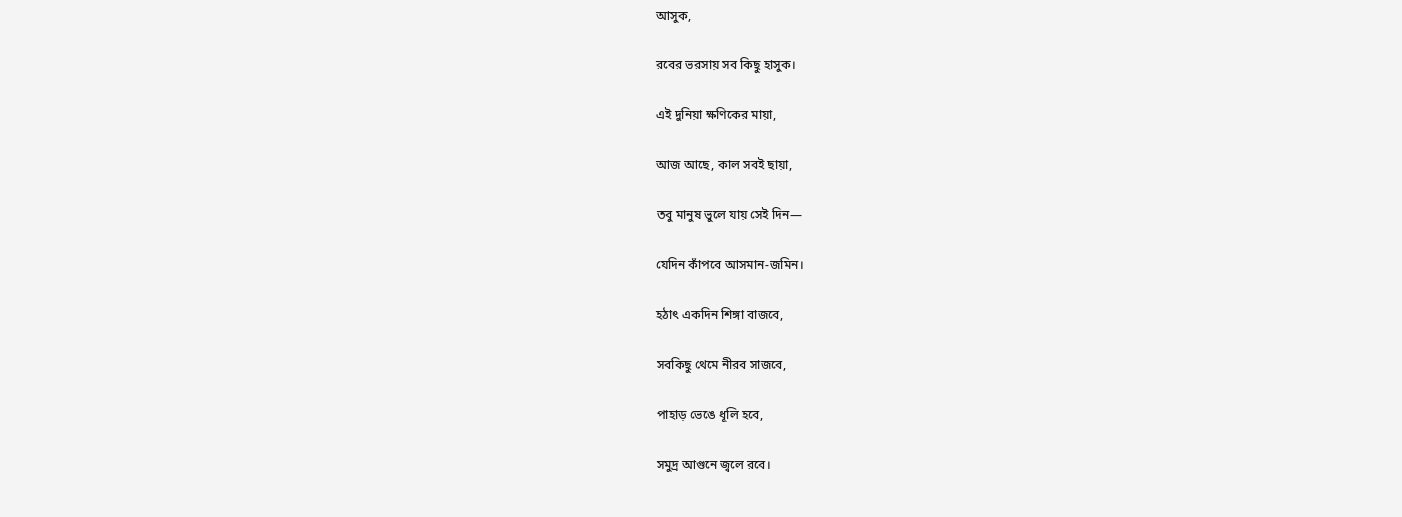আসুক,

রবের ভরসায় সব কিছু হাসুক।

এই দুনিয়া ক্ষণিকের মায়া,

আজ আছে, কাল সবই ছায়া,

তবু মানুষ ভুলে যায় সেই দিন—

যেদিন কাঁপবে আসমান-জমিন।

হঠাৎ একদিন শিঙ্গা বাজবে,

সবকিছু থেমে নীরব সাজবে,

পাহাড় ভেঙে ধূলি হবে,

সমুদ্র আগুনে জ্বলে রবে।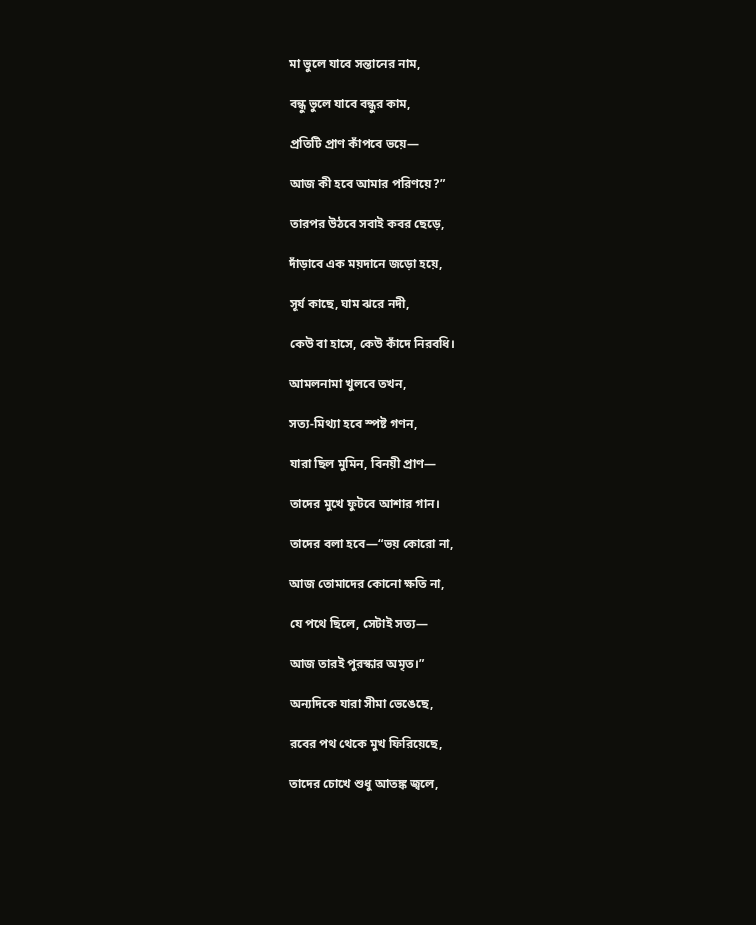মা ভুলে যাবে সন্তানের নাম,

বন্ধু ভুলে যাবে বন্ধুর কাম,

প্রতিটি প্রাণ কাঁপবে ভয়ে—

আজ কী হবে আমার পরিণয়ে?”

তারপর উঠবে সবাই কবর ছেড়ে,

দাঁড়াবে এক ময়দানে জড়ো হয়ে,

সূর্য কাছে, ঘাম ঝরে নদী,

কেউ বা হাসে, কেউ কাঁদে নিরবধি।

আমলনামা খুলবে তখন,

সত্য-মিথ্যা হবে স্পষ্ট গণন,

যারা ছিল মুমিন, বিনয়ী প্রাণ—

তাদের মুখে ফুটবে আশার গান।

তাদের বলা হবে—“ভয় কোরো না,

আজ তোমাদের কোনো ক্ষতি না,

যে পথে ছিলে, সেটাই সত্য—

আজ তারই পুরস্কার অমৃত।”

অন্যদিকে যারা সীমা ভেঙেছে,

রবের পথ থেকে মুখ ফিরিয়েছে,

তাদের চোখে শুধু আতঙ্ক জ্বলে,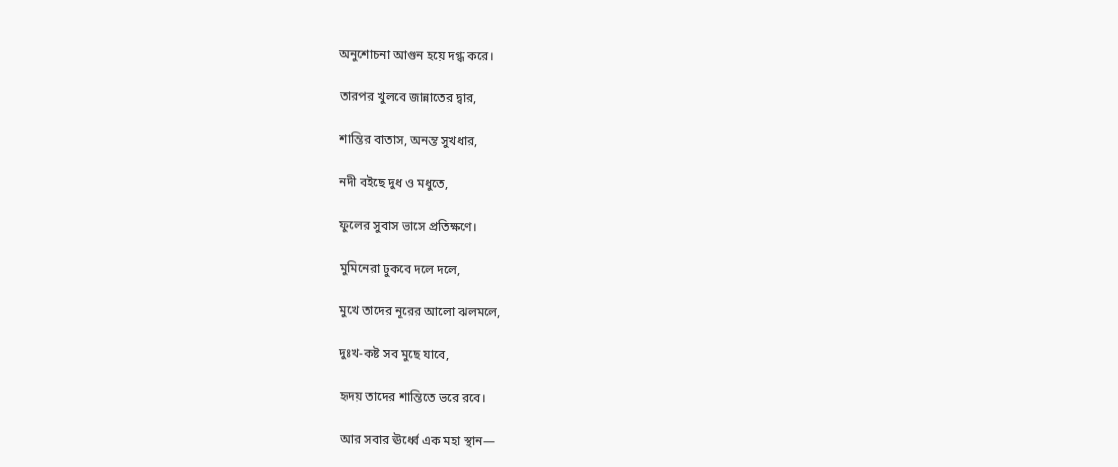অনুশোচনা আগুন হয়ে দগ্ধ করে।

তারপর খুলবে জান্নাতের দ্বার,

শান্তির বাতাস, অনন্ত সুখধার,

নদী বইছে দুধ ও মধুতে,

ফুলের সুবাস ভাসে প্রতিক্ষণে।

মুমিনেরা ঢুকবে দলে দলে,

মুখে তাদের নূরের আলো ঝলমলে,

দুঃখ-কষ্ট সব মুছে যাবে,

হৃদয় তাদের শান্তিতে ভরে রবে।

আর সবার ঊর্ধ্বে এক মহা স্থান—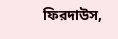ফিরদাউস,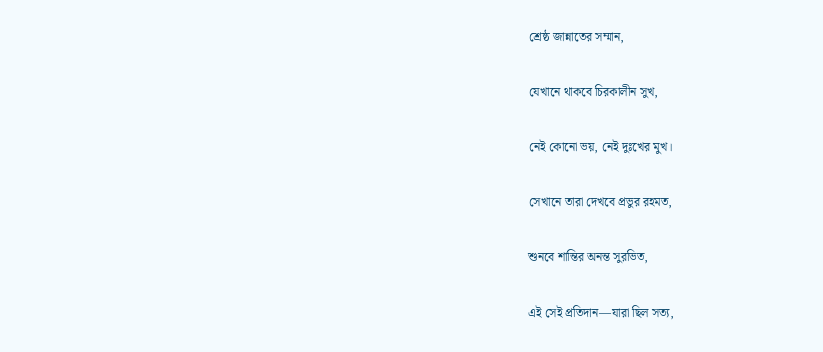শ্রেষ্ঠ জান্নাতের সম্মান,

যেখানে থাকবে চিরকালীন সুখ,

নেই কোনো ভয়, নেই দুঃখের মুখ।

সেখানে তারা দেখবে প্রভুর রহমত,

শুনবে শান্তির অনন্ত সুরভিত,

এই সেই প্রতিদান—যারা ছিল সত্য,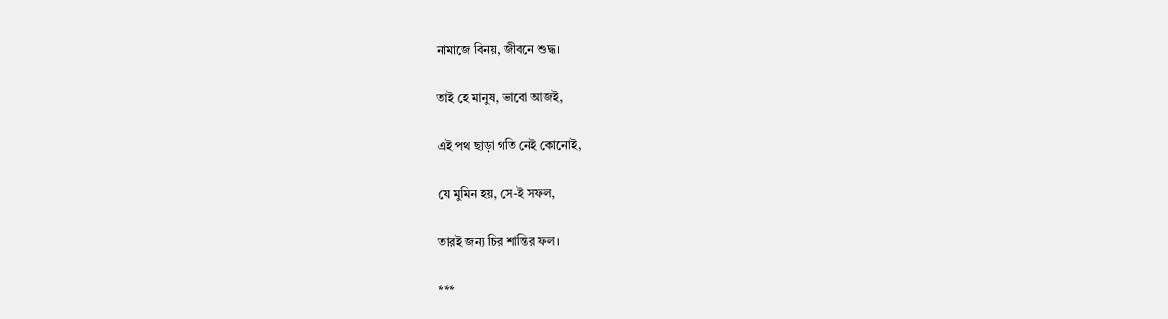নামাজে বিনয়, জীবনে শুদ্ধ।

তাই হে মানুষ, ভাবো আজই,

এই পথ ছাড়া গতি নেই কোনোই,

যে মুমিন হয়, সে-ই সফল,

তারই জন্য চির শান্তির ফল।

***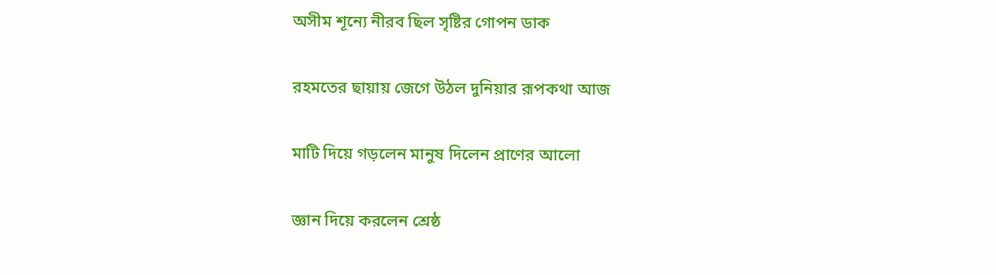অসীম শূন্যে নীরব ছিল সৃষ্টির গোপন ডাক

রহমতের ছায়ায় জেগে উঠল দুনিয়ার রূপকথা আজ

মাটি দিয়ে গড়লেন মানুষ দিলেন প্রাণের আলো

জ্ঞান দিয়ে করলেন শ্রেষ্ঠ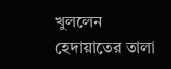খুললেন হেদায়াতের তালা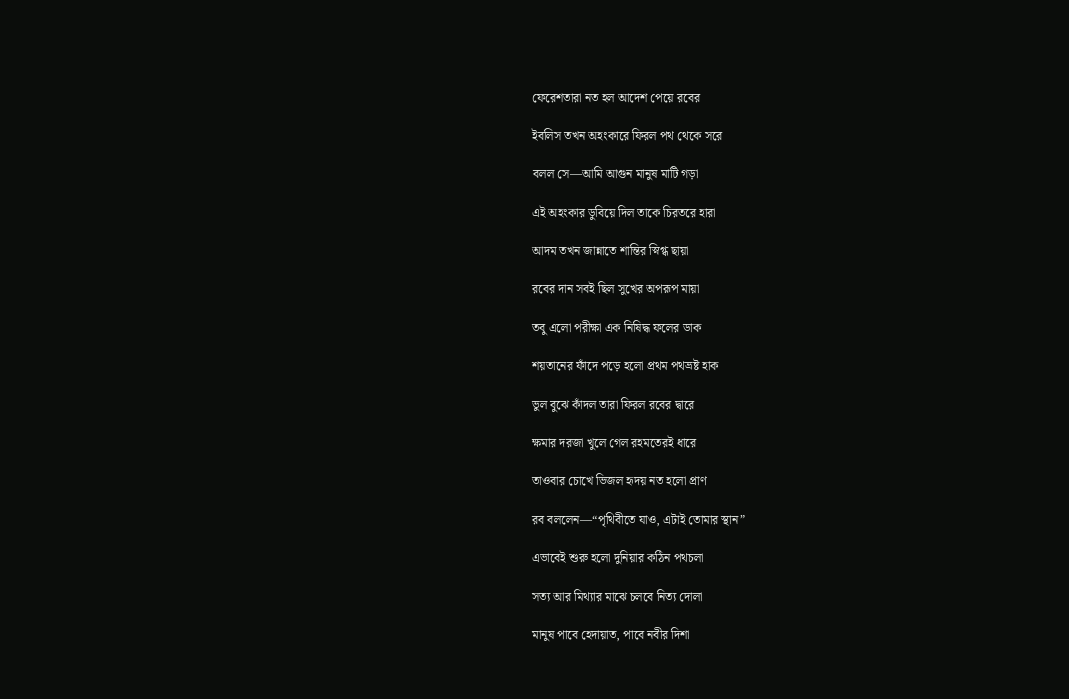ফেরেশতারা নত হল আদেশ পেয়ে রবের

ইবলিস তখন অহংকারে ফিরল পথ থেকে সরে

বলল সে—আমি আগুন মানুষ মাটি গড়া

এই অহংকার ডুবিয়ে দিল তাকে চিরতরে হারা

আদম তখন জান্নাতে শান্তির স্নিগ্ধ ছায়া

রবের দান সবই ছিল সুখের অপরূপ মায়া

তবু এলো পরীক্ষা এক নিষিদ্ধ ফলের ডাক

শয়তানের ফাঁদে পড়ে হলো প্রথম পথভ্রষ্ট হাক

ভুল বুঝে কাঁদল তারা ফিরল রবের দ্বারে

ক্ষমার দরজা খুলে গেল রহমতেরই ধারে

তাওবার চোখে ভিজল হৃদয় নত হলো প্রাণ

রব বললেন—“পৃথিবীতে যাও, এটাই তোমার স্থান”

এভাবেই শুরু হলো দুনিয়ার কঠিন পথচলা

সত্য আর মিথ্যার মাঝে চলবে নিত্য দোলা

মানুষ পাবে হেদায়াত, পাবে নবীর দিশা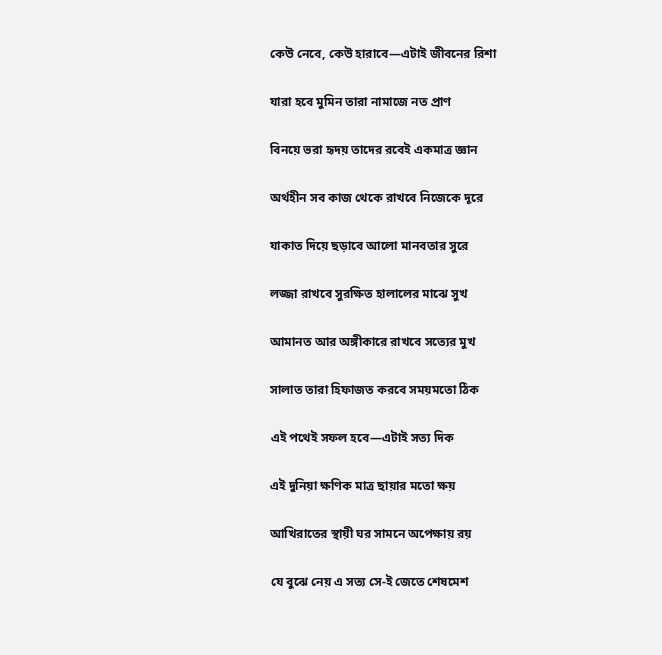কেউ নেবে, কেউ হারাবে—এটাই জীবনের রিশা

যারা হবে মুমিন তারা নামাজে নত প্রাণ

বিনয়ে ভরা হৃদয় তাদের রবেই একমাত্র জ্ঞান

অর্থহীন সব কাজ থেকে রাখবে নিজেকে দূরে

যাকাত দিয়ে ছড়াবে আলো মানবতার সুরে

লজ্জা রাখবে সুরক্ষিত হালালের মাঝে সুখ

আমানত আর অঙ্গীকারে রাখবে সত্যের মুখ

সালাত তারা হিফাজত করবে সময়মতো ঠিক

এই পথেই সফল হবে—এটাই সত্য দিক

এই দুনিয়া ক্ষণিক মাত্র ছায়ার মতো ক্ষয়

আখিরাতের স্থায়ী ঘর সামনে অপেক্ষায় রয়

যে বুঝে নেয় এ সত্য সে-ই জেতে শেষমেশ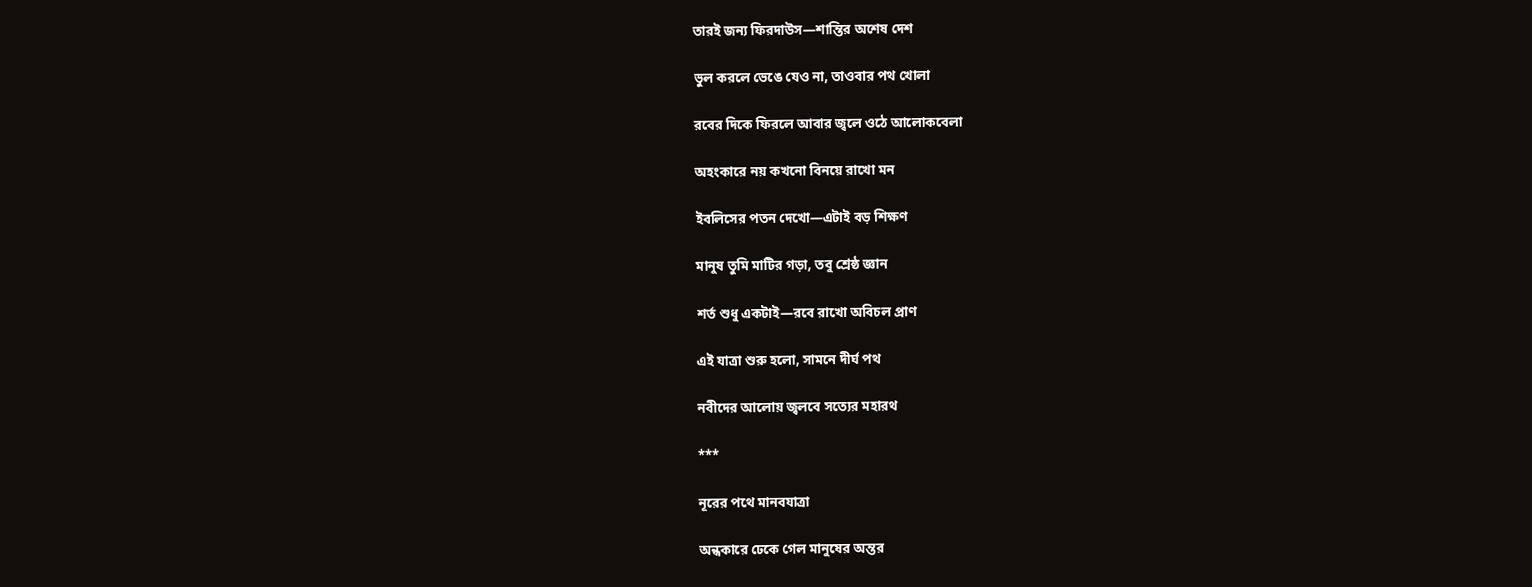তারই জন্য ফিরদাউস—শান্তির অশেষ দেশ

ভুল করলে ভেঙে যেও না, তাওবার পথ খোলা

রবের দিকে ফিরলে আবার জ্বলে ওঠে আলোকবেলা

অহংকারে নয় কখনো বিনয়ে রাখো মন

ইবলিসের পতন দেখো—এটাই বড় শিক্ষণ

মানুষ তুমি মাটির গড়া, তবু শ্রেষ্ঠ জ্ঞান

শর্ত শুধু একটাই—রবে রাখো অবিচল প্রাণ

এই যাত্রা শুরু হলো, সামনে দীর্ঘ পথ

নবীদের আলোয় জ্বলবে সত্যের মহারথ

***

নূরের পথে মানবযাত্রা

অন্ধকারে ঢেকে গেল মানুষের অন্তর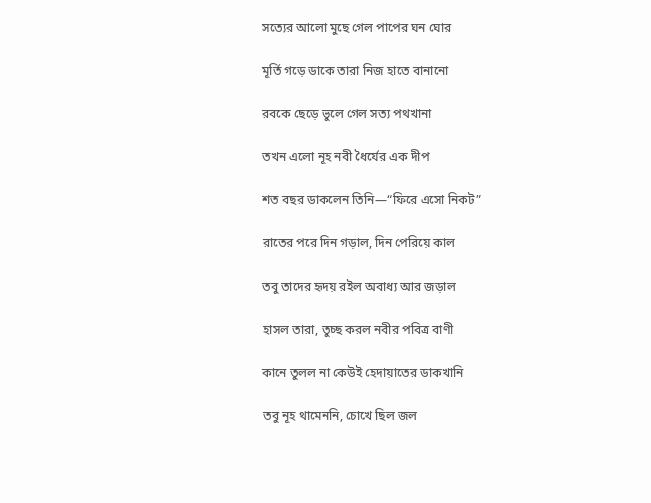সত্যের আলো মুছে গেল পাপের ঘন ঘোর

মূর্তি গড়ে ডাকে তারা নিজ হাতে বানানো

রবকে ছেড়ে ভুলে গেল সত্য পথখানা

তখন এলো নূহ নবী ধৈর্যের এক দীপ

শত বছর ডাকলেন তিনি—“ফিরে এসো নিকট”

রাতের পরে দিন গড়াল, দিন পেরিয়ে কাল

তবু তাদের হৃদয় রইল অবাধ্য আর জড়াল

হাসল তারা, তুচ্ছ করল নবীর পবিত্র বাণী

কানে তুলল না কেউই হেদায়াতের ডাকখানি

তবু নূহ থামেননি, চোখে ছিল জল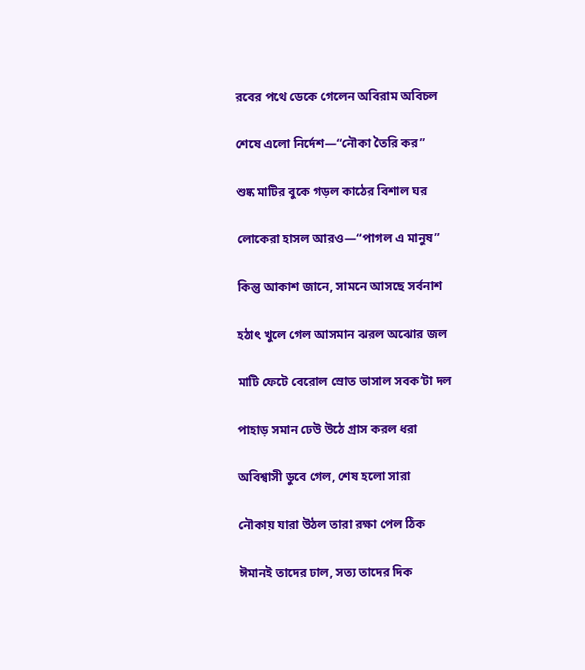রবের পথে ডেকে গেলেন অবিরাম অবিচল

শেষে এলো নির্দেশ—“নৌকা তৈরি কর”

শুষ্ক মাটির বুকে গড়ল কাঠের বিশাল ঘর

লোকেরা হাসল আরও—“পাগল এ মানুষ”

কিন্তু আকাশ জানে, সামনে আসছে সর্বনাশ

হঠাৎ খুলে গেল আসমান ঝরল অঝোর জল

মাটি ফেটে বেরোল স্রোত ভাসাল সবক’টা দল

পাহাড় সমান ঢেউ উঠে গ্রাস করল ধরা

অবিশ্বাসী ডুবে গেল, শেষ হলো সারা

নৌকায় যারা উঠল তারা রক্ষা পেল ঠিক

ঈমানই তাদের ঢাল, সত্য তাদের দিক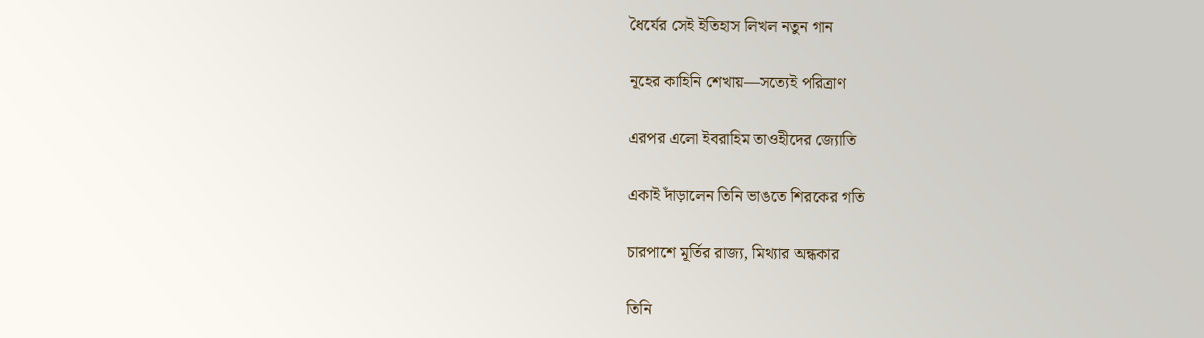ধৈর্যের সেই ইতিহাস লিখল নতুন গান

নূহের কাহিনি শেখায়—সত্যেই পরিত্রাণ

এরপর এলো ইবরাহিম তাওহীদের জ্যোতি

একাই দাঁড়ালেন তিনি ভাঙতে শিরকের গতি

চারপাশে মূর্তির রাজ্য, মিথ্যার অন্ধকার

তিনি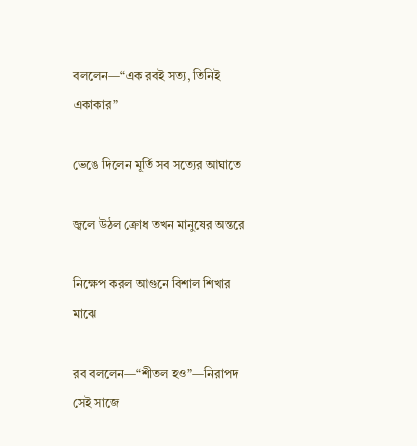বললেন—“এক রবই সত্য, তিনিই একাকার”

ভেঙে দিলেন মূর্তি সব সত্যের আঘাতে

জ্বলে উঠল ক্রোধ তখন মানুষের অন্তরে

নিক্ষেপ করল আগুনে বিশাল শিখার মাঝে

রব বললেন—“শীতল হও”—নিরাপদ সেই সাজে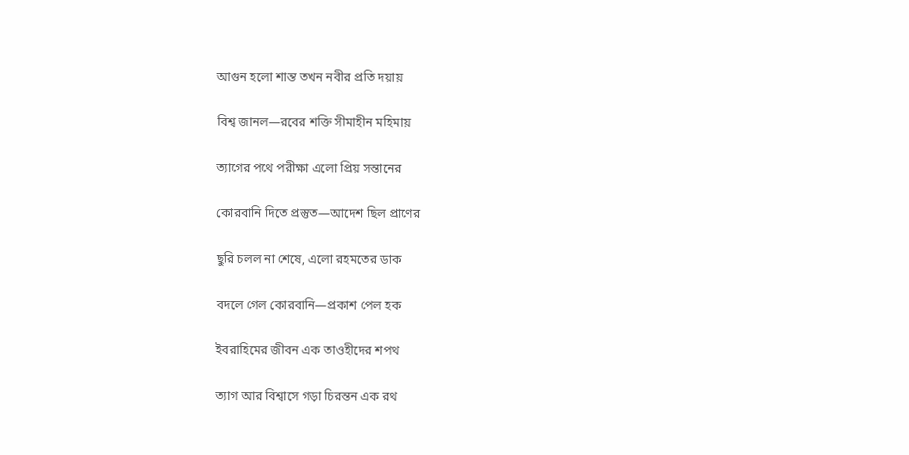আগুন হলো শান্ত তখন নবীর প্রতি দয়ায়

বিশ্ব জানল—রবের শক্তি সীমাহীন মহিমায়

ত্যাগের পথে পরীক্ষা এলো প্রিয় সন্তানের

কোরবানি দিতে প্রস্তুত—আদেশ ছিল প্রাণের

ছুরি চলল না শেষে, এলো রহমতের ডাক

বদলে গেল কোরবানি—প্রকাশ পেল হক

ইবরাহিমের জীবন এক তাওহীদের শপথ

ত্যাগ আর বিশ্বাসে গড়া চিরন্তন এক রথ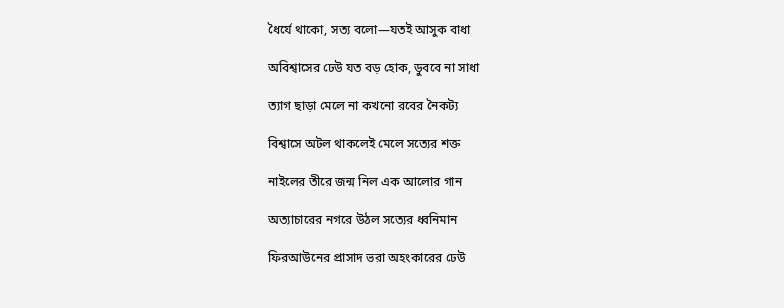ধৈর্যে থাকো, সত্য বলো—যতই আসুক বাধা

অবিশ্বাসের ঢেউ যত বড় হোক, ডুববে না সাধা

ত্যাগ ছাড়া মেলে না কখনো রবের নৈকট্য

বিশ্বাসে অটল থাকলেই মেলে সত্যের শক্ত

নাইলের তীরে জন্ম নিল এক আলোর গান

অত্যাচারের নগরে উঠল সত্যের ধ্বনিমান

ফিরআউনের প্রাসাদ ভরা অহংকারের ঢেউ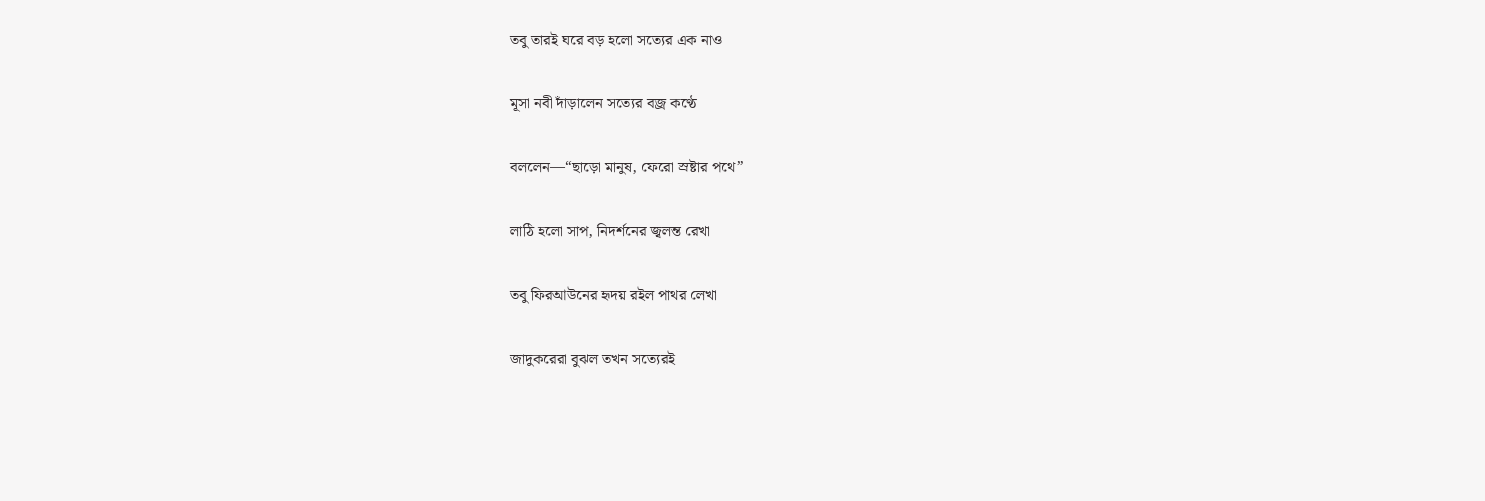তবু তারই ঘরে বড় হলো সত্যের এক নাও

মূসা নবী দাঁড়ালেন সত্যের বজ্র কণ্ঠে

বললেন—“ছাড়ো মানুষ, ফেরো স্রষ্টার পথে”

লাঠি হলো সাপ, নিদর্শনের জ্বলন্ত রেখা

তবু ফিরআউনের হৃদয় রইল পাথর লেখা

জাদুকরেরা বুঝল তখন সত্যেরই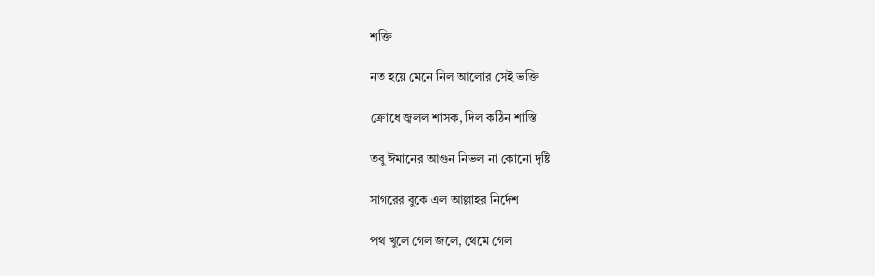শক্তি

নত হয়ে মেনে নিল আলোর সেই ভক্তি

ক্রোধে জ্বলল শাসক, দিল কঠিন শাস্তি

তবু ঈমানের আগুন নিভল না কোনো দৃষ্টি

সাগরের বুকে এল আল্লাহর নির্দেশ

পথ খুলে গেল জলে, থেমে গেল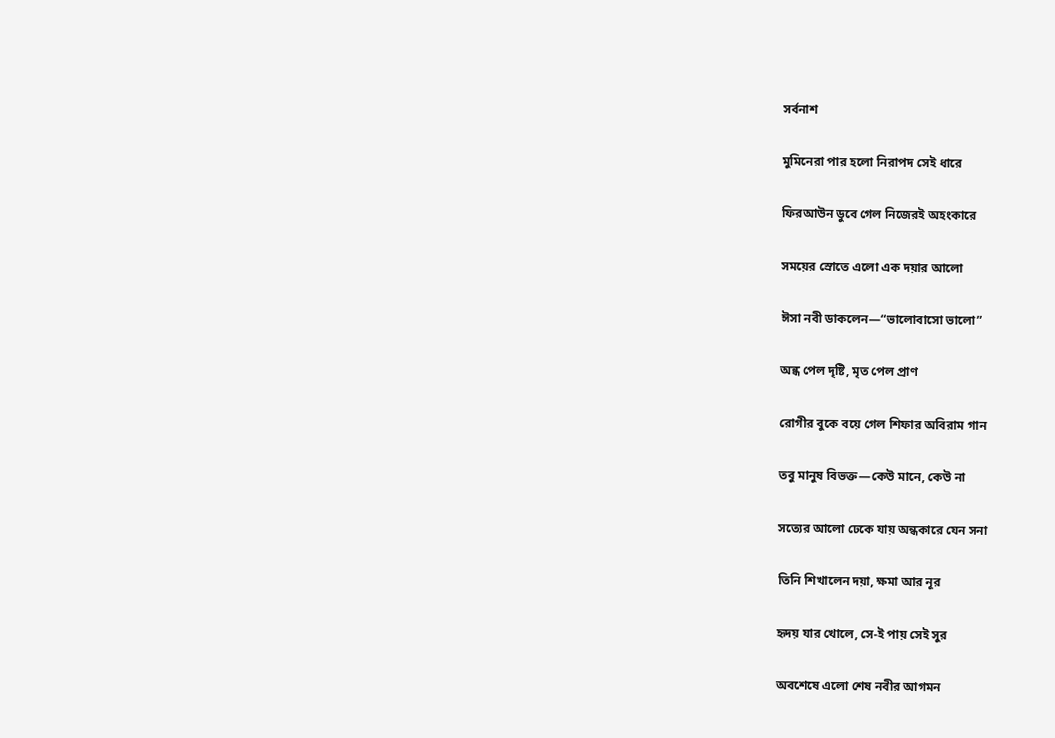সর্বনাশ

মুমিনেরা পার হলো নিরাপদ সেই ধারে

ফিরআউন ডুবে গেল নিজেরই অহংকারে

সময়ের স্রোতে এলো এক দয়ার আলো

ঈসা নবী ডাকলেন—“ভালোবাসো ভালো”

অন্ধ পেল দৃষ্টি, মৃত পেল প্রাণ

রোগীর বুকে বয়ে গেল শিফার অবিরাম গান

তবু মানুষ বিভক্ত—কেউ মানে, কেউ না

সত্যের আলো ঢেকে যায় অন্ধকারে যেন সনা

তিনি শিখালেন দয়া, ক্ষমা আর নূর

হৃদয় যার খোলে, সে-ই পায় সেই সুর

অবশেষে এলো শেষ নবীর আগমন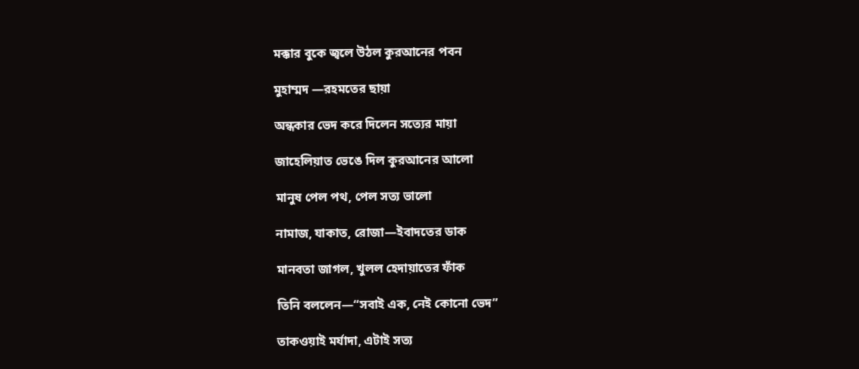মক্কার বুকে জ্বলে উঠল কুরআনের পবন

মুহাম্মদ —রহমতের ছায়া

অন্ধকার ভেদ করে দিলেন সত্যের মায়া

জাহেলিয়াত ভেঙে দিল কুরআনের আলো

মানুষ পেল পথ, পেল সত্য ভালো

নামাজ, যাকাত, রোজা—ইবাদতের ডাক

মানবতা জাগল, খুলল হেদায়াতের ফাঁক

তিনি বললেন—“সবাই এক, নেই কোনো ভেদ”

তাকওয়াই মর্যাদা, এটাই সত্য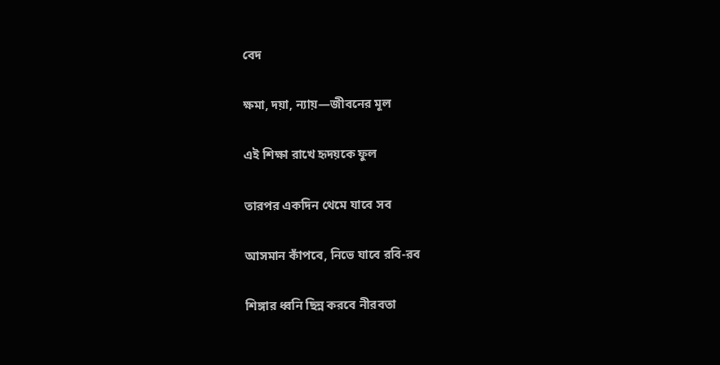বেদ

ক্ষমা, দয়া, ন্যায়—জীবনের মূল

এই শিক্ষা রাখে হৃদয়কে ফুল

তারপর একদিন থেমে যাবে সব

আসমান কাঁপবে, নিভে যাবে রবি-রব

শিঙ্গার ধ্বনি ছিন্ন করবে নীরবতা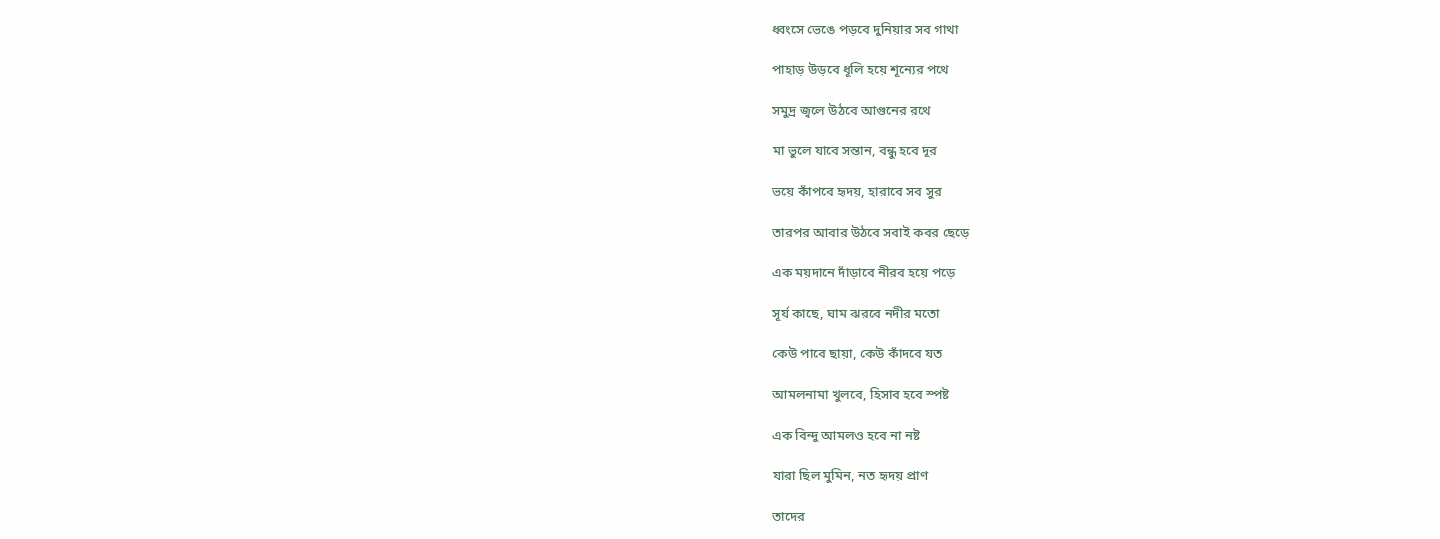ধ্বংসে ভেঙে পড়বে দুনিয়ার সব গাথা

পাহাড় উড়বে ধূলি হয়ে শূন্যের পথে

সমুদ্র জ্বলে উঠবে আগুনের রথে

মা ভুলে যাবে সন্তান, বন্ধু হবে দূর

ভয়ে কাঁপবে হৃদয়, হারাবে সব সুর

তারপর আবার উঠবে সবাই কবর ছেড়ে

এক ময়দানে দাঁড়াবে নীরব হয়ে পড়ে

সূর্য কাছে, ঘাম ঝরবে নদীর মতো

কেউ পাবে ছায়া, কেউ কাঁদবে যত

আমলনামা খুলবে, হিসাব হবে স্পষ্ট

এক বিন্দু আমলও হবে না নষ্ট

যারা ছিল মুমিন, নত হৃদয় প্রাণ

তাদের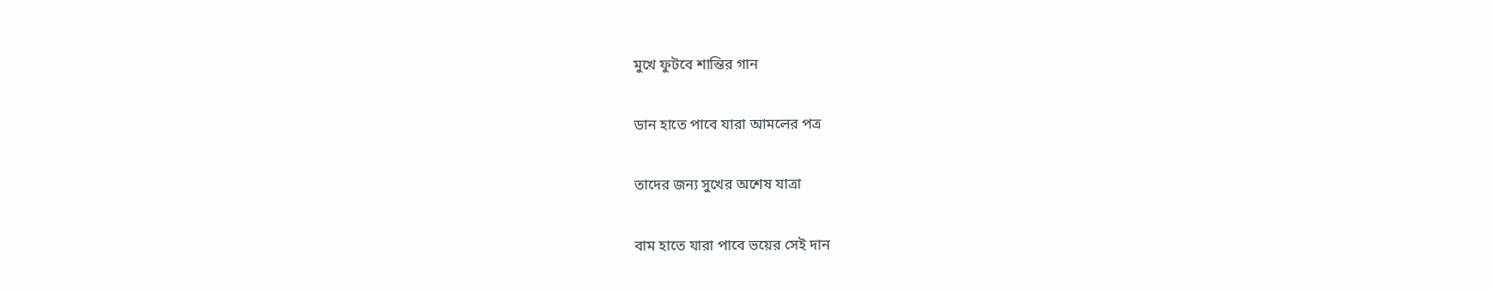মুখে ফুটবে শান্তির গান

ডান হাতে পাবে যারা আমলের পত্র

তাদের জন্য সুখের অশেষ যাত্রা

বাম হাতে যারা পাবে ভয়ের সেই দান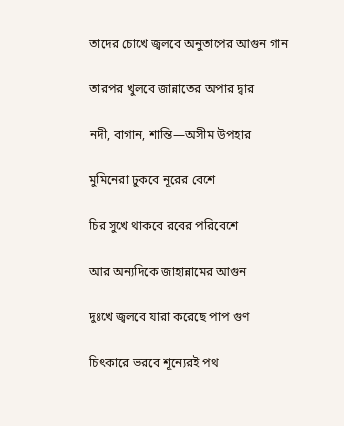তাদের চোখে জ্বলবে অনুতাপের আগুন গান

তারপর খুলবে জান্নাতের অপার দ্বার

নদী, বাগান, শান্তি—অসীম উপহার

মুমিনেরা ঢুকবে নূরের বেশে

চির সুখে থাকবে রবের পরিবেশে

আর অন্যদিকে জাহান্নামের আগুন

দুঃখে জ্বলবে যারা করেছে পাপ গুণ

চিৎকারে ভরবে শূন্যেরই পথ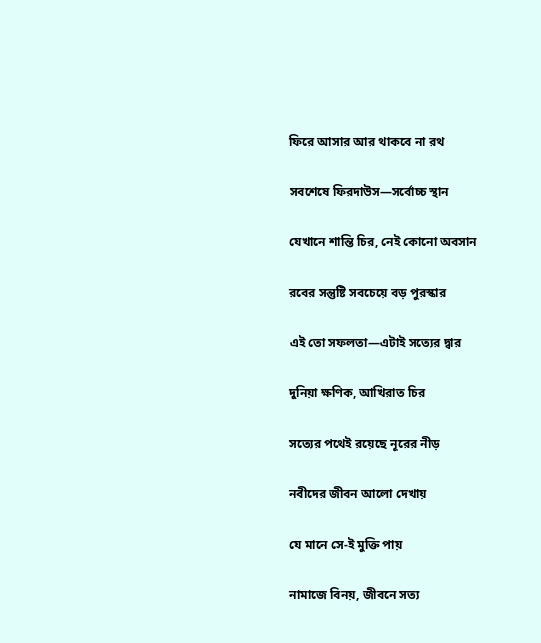ফিরে আসার আর থাকবে না রথ

সবশেষে ফিরদাউস—সর্বোচ্চ স্থান

যেখানে শান্তি চির, নেই কোনো অবসান

রবের সন্তুষ্টি সবচেয়ে বড় পুরস্কার

এই তো সফলতা—এটাই সত্যের দ্বার

দুনিয়া ক্ষণিক, আখিরাত চির

সত্যের পথেই রয়েছে নূরের নীড়

নবীদের জীবন আলো দেখায়

যে মানে সে-ই মুক্তি পায়

নামাজে বিনয়, জীবনে সত্য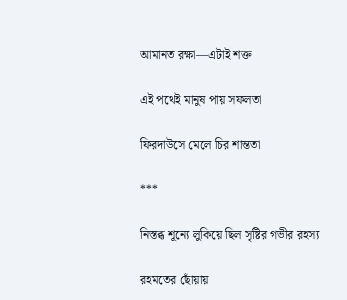আমানত রক্ষা—এটাই শক্ত

এই পথেই মানুষ পায় সফলতা

ফিরদাউসে মেলে চির শান্ততা

***

নিস্তব্ধ শূন্যে লুকিয়ে ছিল সৃষ্টির গভীর রহস্য

রহমতের ছোঁয়ায়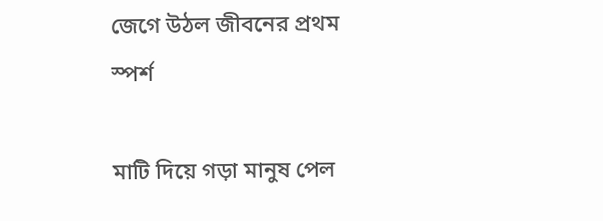জেগে উঠল জীবনের প্রথম স্পর্শ

মাটি দিয়ে গড়া মানুষ পেল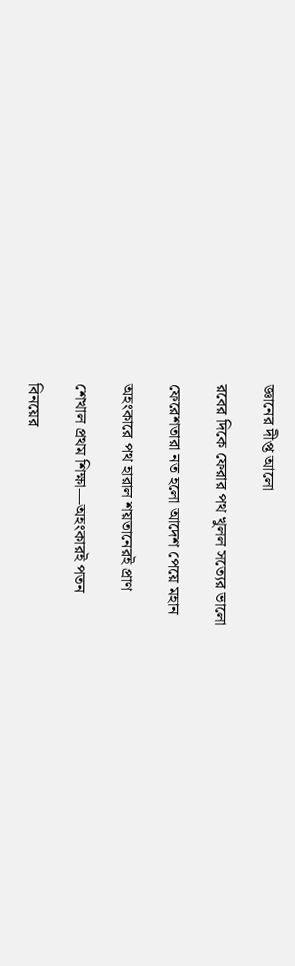জ্ঞানের দীপ্ত আলো

রবের দিকে ফেরার পথ খুলল সত্যের ভালো

ফেরেশতারা নত হলো আদেশ পেয়ে মহান

অহংকারে পথ হারাল শয়তানেরই প্রাণ

শেখাল প্রথম শিক্ষা—অহংকারই পতন

বিনয়ের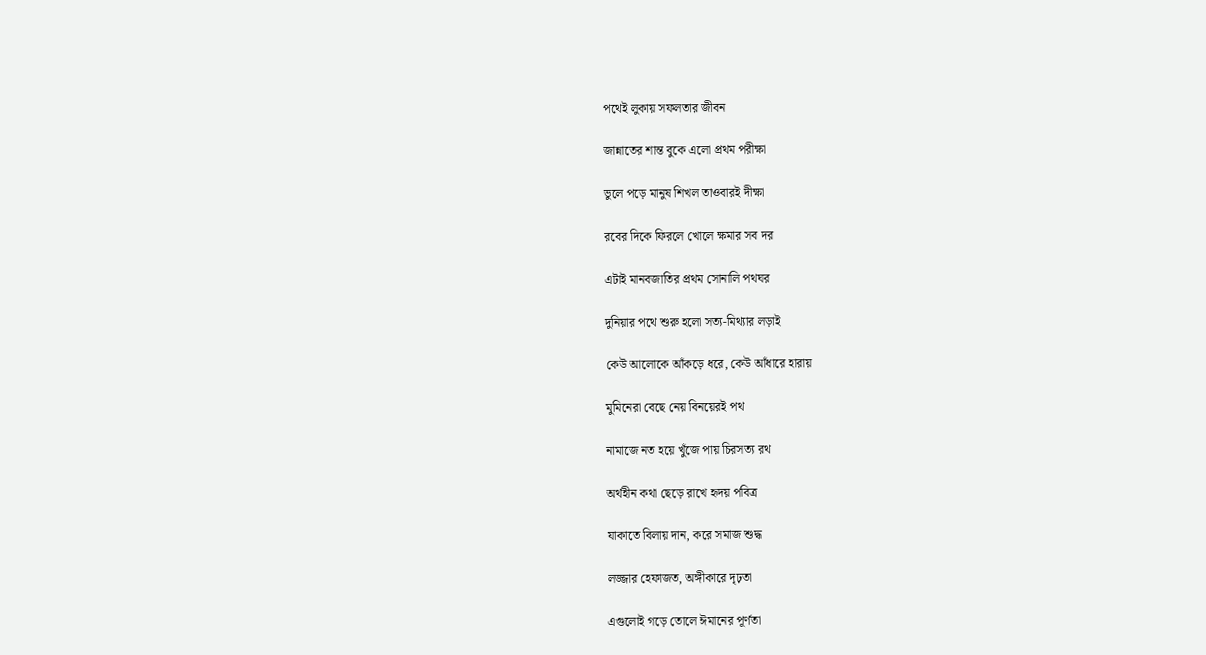পথেই লুকায় সফলতার জীবন

জান্নাতের শান্ত বুকে এলো প্রথম পরীক্ষা

ভুলে পড়ে মানুষ শিখল তাওবারই দীক্ষা

রবের দিকে ফিরলে খোলে ক্ষমার সব দর

এটাই মানবজাতির প্রথম সোনালি পথঘর

দুনিয়ার পথে শুরু হলো সত্য-মিথ্যার লড়াই

কেউ আলোকে আঁকড়ে ধরে, কেউ আঁধারে হারায়

মুমিনেরা বেছে নেয় বিনয়েরই পথ

নামাজে নত হয়ে খুঁজে পায় চিরসত্য রথ

অর্থহীন কথা ছেড়ে রাখে হৃদয় পবিত্র

যাকাতে বিলায় দান, করে সমাজ শুদ্ধ

লজ্জার হেফাজত, অঙ্গীকারে দৃঢ়তা

এগুলোই গড়ে তোলে ঈমানের পূর্ণতা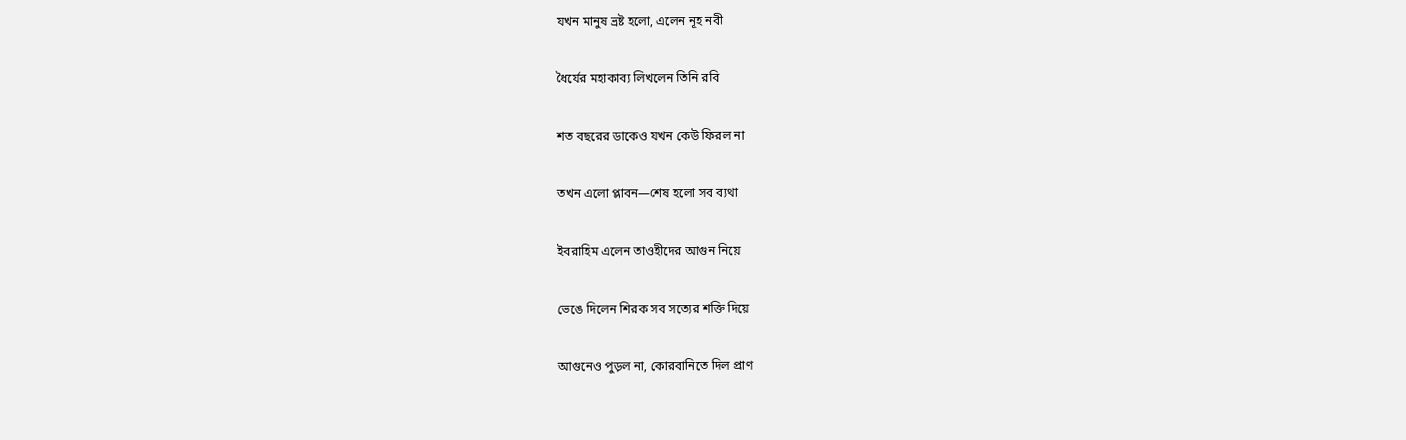যখন মানুষ ভ্রষ্ট হলো, এলেন নূহ নবী

ধৈর্যের মহাকাব্য লিখলেন তিনি রবি

শত বছরের ডাকেও যখন কেউ ফিরল না

তখন এলো প্লাবন—শেষ হলো সব ব্যথা

ইবরাহিম এলেন তাওহীদের আগুন নিয়ে

ভেঙে দিলেন শিরক সব সত্যের শক্তি দিয়ে

আগুনেও পুড়ল না, কোরবানিতে দিল প্রাণ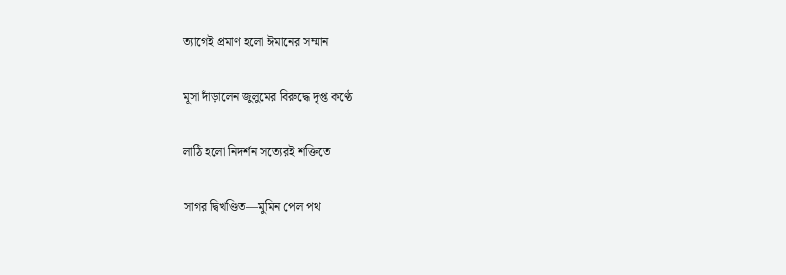ত্যাগেই প্রমাণ হলো ঈমানের সম্মান

মূসা দাঁড়ালেন জুলুমের বিরুদ্ধে দৃপ্ত কণ্ঠে

লাঠি হলো নিদর্শন সত্যেরই শক্তিতে

সাগর দ্বিখণ্ডিত—মুমিন পেল পথ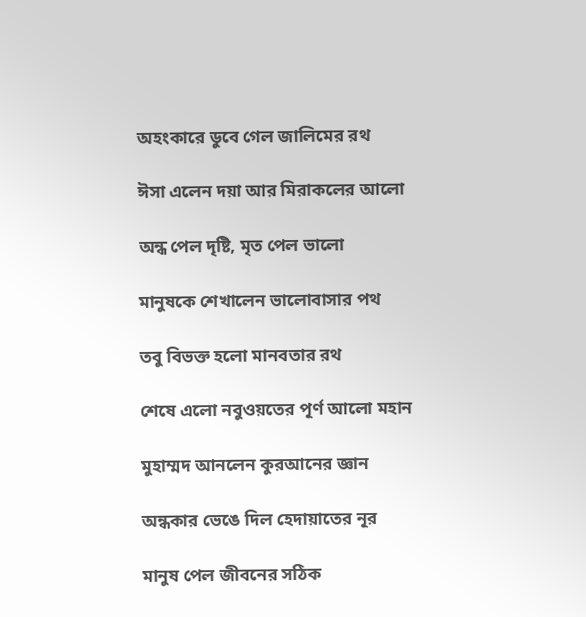অহংকারে ডুবে গেল জালিমের রথ

ঈসা এলেন দয়া আর মিরাকলের আলো

অন্ধ পেল দৃষ্টি, মৃত পেল ভালো

মানুষকে শেখালেন ভালোবাসার পথ

তবু বিভক্ত হলো মানবতার রথ

শেষে এলো নবুওয়তের পূর্ণ আলো মহান

মুহাম্মদ আনলেন কুরআনের জ্ঞান

অন্ধকার ভেঙে দিল হেদায়াতের নূর

মানুষ পেল জীবনের সঠিক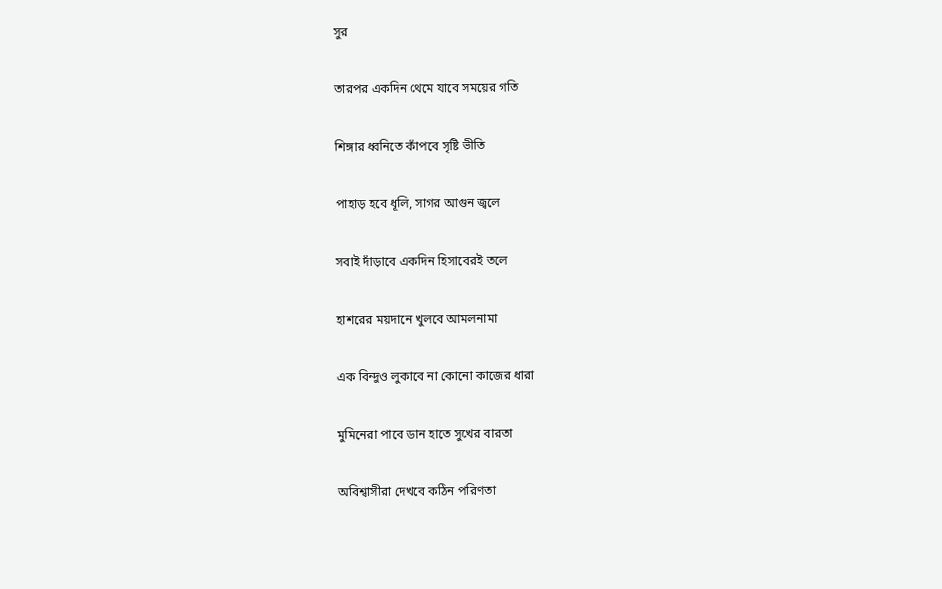সুর

তারপর একদিন থেমে যাবে সময়ের গতি

শিঙ্গার ধ্বনিতে কাঁপবে সৃষ্টি ভীতি

পাহাড় হবে ধূলি, সাগর আগুন জ্বলে

সবাই দাঁড়াবে একদিন হিসাবেরই তলে

হাশরের ময়দানে খুলবে আমলনামা

এক বিন্দুও লুকাবে না কোনো কাজের ধারা

মুমিনেরা পাবে ডান হাতে সুখের বারতা

অবিশ্বাসীরা দেখবে কঠিন পরিণতা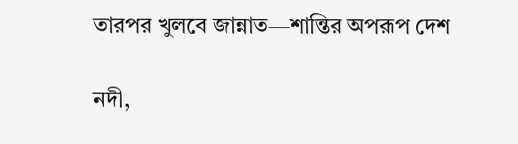তারপর খুলবে জান্নাত—শান্তির অপরূপ দেশ

নদী,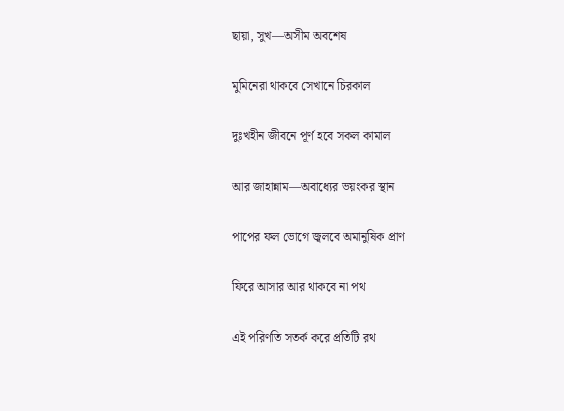ছায়া, সুখ—অসীম অবশেষ

মুমিনেরা থাকবে সেখানে চিরকাল

দুঃখহীন জীবনে পূর্ণ হবে সকল কামাল

আর জাহান্নাম—অবাধ্যের ভয়ংকর স্থান

পাপের ফল ভোগে জ্বলবে অমানুষিক প্রাণ

ফিরে আসার আর থাকবে না পথ

এই পরিণতি সতর্ক করে প্রতিটি রথ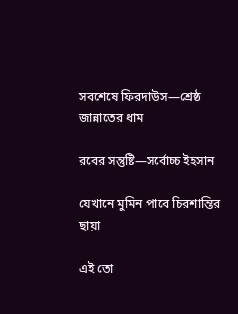সবশেষে ফিরদাউস—শ্রেষ্ঠ জান্নাতের ধাম

রবের সন্তুষ্টি—সর্বোচ্চ ইহসান

যেখানে মুমিন পাবে চিরশান্তির ছায়া

এই তো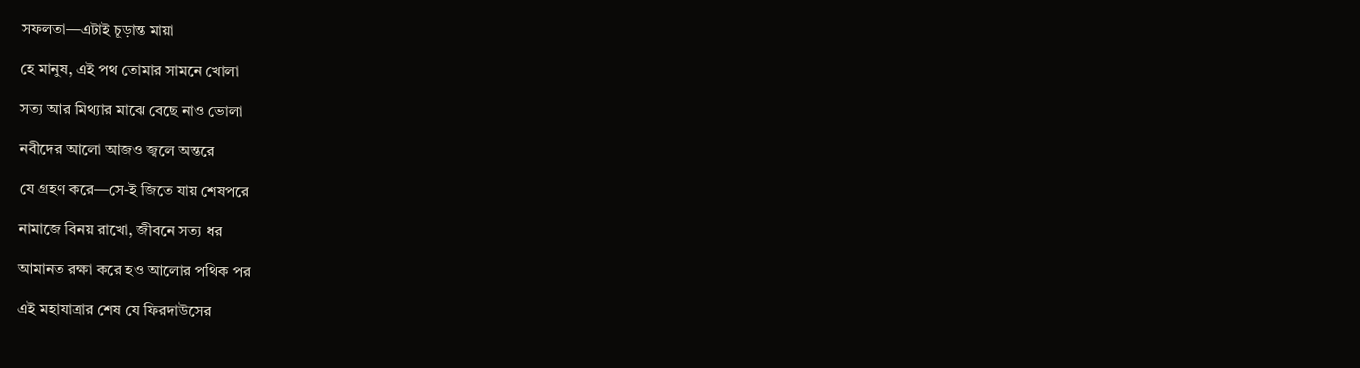সফলতা—এটাই চূড়ান্ত মায়া

হে মানুষ, এই পথ তোমার সামনে খোলা

সত্য আর মিথ্যার মাঝে বেছে নাও ভোলা

নবীদের আলো আজও জ্বলে অন্তরে

যে গ্রহণ করে—সে-ই জিতে যায় শেষপরে

নামাজে বিনয় রাখো, জীবনে সত্য ধর

আমানত রক্ষা করে হও আলোর পথিক পর

এই মহাযাত্রার শেষ যে ফিরদাউসের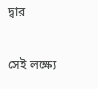দ্বার

সেই লক্ষ্যে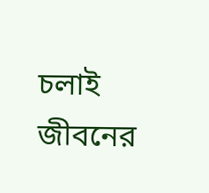চলাই জীবনের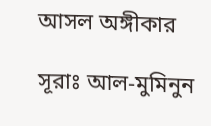আসল অঙ্গীকার

সূরাঃ আল-মুমিনুন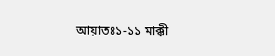আয়াতঃ১-১১ মাক্কী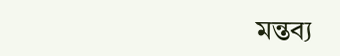মন্তব্য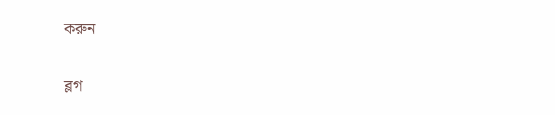করুন

ব্লগ